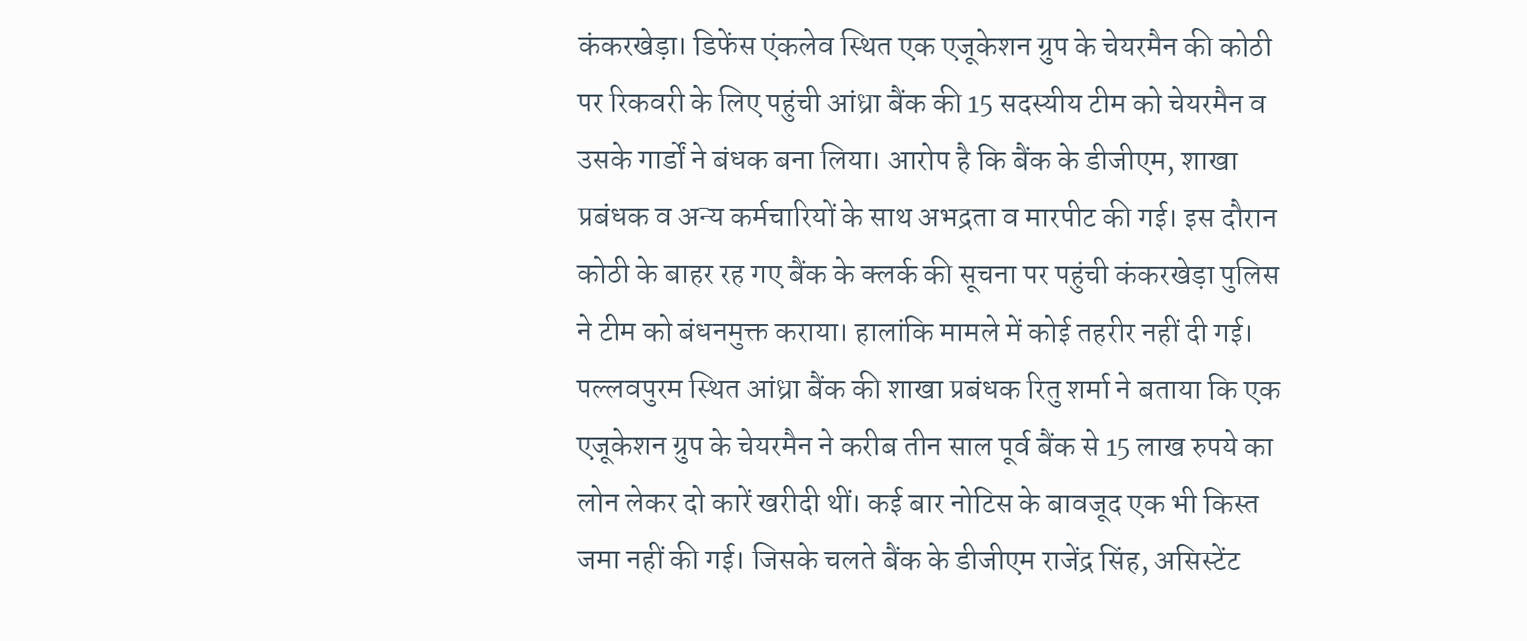कंकरखेड़ा। डिफेंस एंकलेव स्थित एक एजूकेशन ग्रुप के चेयरमैन की कोठी पर रिकवरी के लिए पहुंची आंध्रा बैंक की 15 सदस्यीय टीम को चेयरमैन व उसके गार्डों ने बंधक बना लिया। आरोप है कि बैंक के डीजीएम, शाखा प्रबंधक व अन्य कर्मचारियों के साथ अभद्रता व मारपीट की गई। इस दौरान कोठी के बाहर रह गए बैंक के क्लर्क की सूचना पर पहुंची कंकरखेड़ा पुलिस ने टीम को बंधनमुक्त कराया। हालांकि मामले में कोई तहरीर नहीं दी गई।
पल्लवपुरम स्थित आंध्रा बैंक की शाखा प्रबंधक रितु शर्मा ने बताया कि एक एजूकेशन ग्रुप के चेयरमैन ने करीब तीन साल पूर्व बैंक से 15 लाख रुपये का लोन लेकर दो कारें खरीदी थीं। कई बार नोटिस के बावजूद एक भी किस्त जमा नहीं की गई। जिसके चलते बैंक के डीजीएम राजेंद्र सिंह, असिस्टेंट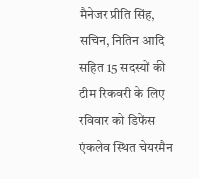मैनेजर प्रीति सिंह, सचिन, नितिन आदि सहित 15 सदस्यों की टीम रिकवरी के लिए रविवार को डिफेंस एंकलेव स्थित चेयरमैन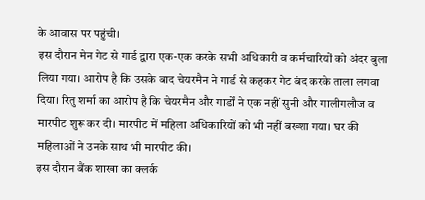के आवास पर पहुंची।
इस दौरान मेन गेट से गार्ड द्वारा एक-एक करके सभी अधिकारी व कर्मचारियों को अंदर बुला लिया गया। आरोप है कि उसके बाद चेयरमैन ने गार्ड से कहकर गेट बंद करके ताला लगवा दिया। रितु शर्मा का आरोप है कि चेयरमैन और गार्डों ने एक नहीं सुनी और गालीगलौज व मारपीट शुरू कर दी। मारपीट में महिला अधिकारियों को भी नहीं बख्शा गया। घर की महिलाओं ने उनके साथ भी मारपीट की।
इस दौरान बैंक शाखा का क्लर्क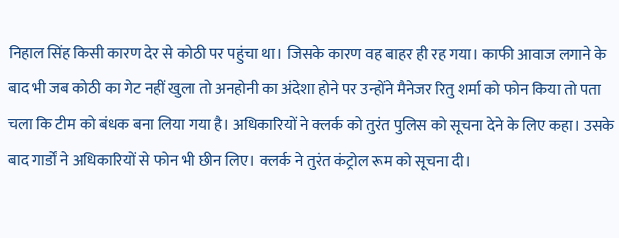निहाल सिंह किसी कारण देर से कोठी पर पहुंचा था। जिसके कारण वह बाहर ही रह गया। काफी आवाज लगाने के बाद भी जब कोठी का गेट नहीं खुला तो अनहोनी का अंदेशा होने पर उन्होंने मैनेजर रितु शर्मा को फोन किया तो पता चला कि टीम को बंधक बना लिया गया है। अधिकारियों ने क्लर्क को तुरंत पुलिस को सूचना देने के लिए कहा। उसके बाद गार्डों ने अधिकारियों से फोन भी छीन लिए। क्लर्क ने तुरंत कंट्रोल रूम को सूचना दी।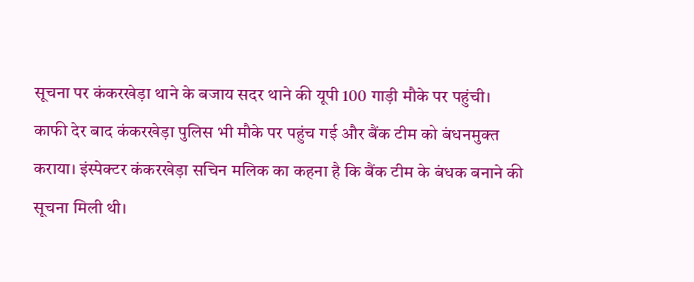सूचना पर कंकरखेड़ा थाने के बजाय सदर थाने की यूपी 100 गाड़ी मौके पर पहुंची। काफी देर बाद कंकरखेड़ा पुलिस भी मौके पर पहुंच गई और बैंक टीम को बंधनमुक्त कराया। इंस्पेक्टर कंकरखेड़ा सचिन मलिक का कहना है कि बैंक टीम के बंधक बनाने की सूचना मिली थी।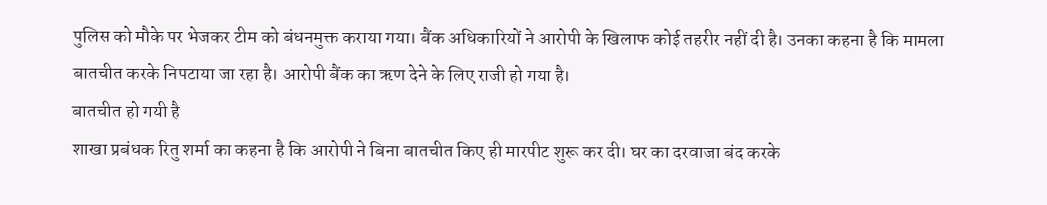पुलिस को मौके पर भेजकर टीम को बंधनमुक्त कराया गया। बैंक अधिकारियों ने आरोपी के खिलाफ कोई तहरीर नहीं दी है। उनका कहना है कि मामला बातचीत करके निपटाया जा रहा है। आरोपी बैंक का ऋण देने के लिए राजी हो गया है।
बातचीत हो गयी है
शाखा प्रबंधक रितु शर्मा का कहना है कि आरोपी ने बिना बातचीत किए ही मारपीट शुरू कर दी। घर का दरवाजा बंद करके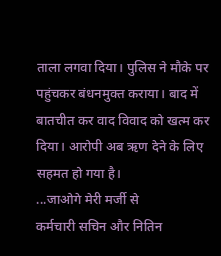ताला लगवा दिया। पुलिस ने मौके पर पहुंचकर बंधनमुक्त कराया। बाद में बातचीत कर वाद विवाद को खत्म कर दिया। आरोपी अब ऋण देने के लिए सहमत हो गया है।
...जाओगे मेरी मर्जी से
कर्मचारी सचिन और नितिन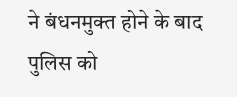ने बंधनमुक्त होने के बाद पुलिस को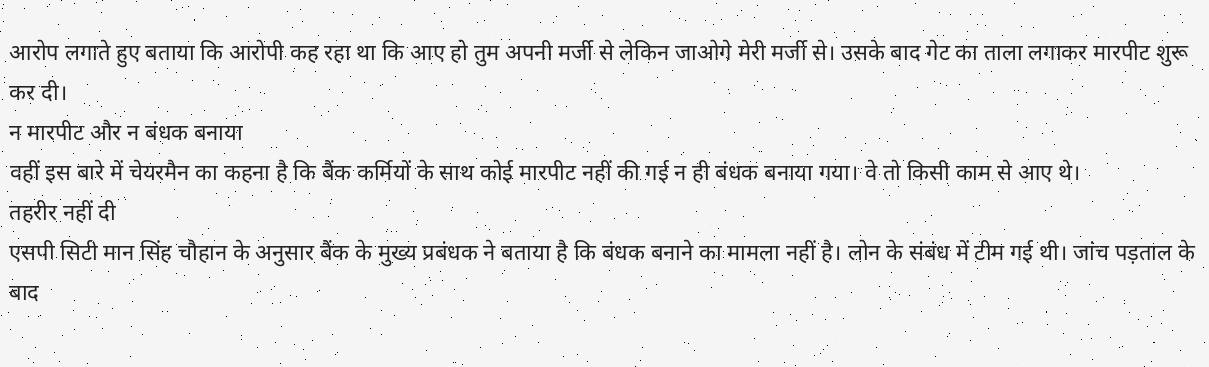आरोप लगाते हुए बताया कि आरोपी कह रहा था कि आए हो तुम अपनी मर्जी से लेकिन जाओगे मेरी मर्जी से। उसके बाद गेट का ताला लगाकर मारपीट शुरू कर दी।
न मारपीट और न बंधक बनाया
वहीं इस बारे में चेयरमैन का कहना है कि बैंक कर्मियों के साथ कोई मारपीट नहीं की गई न ही बंधक बनाया गया। वे तो किसी काम से आए थे।
तहरीर नहीं दी
एसपी सिटी मान सिंह चौहान के अनुसार बैंक के मुख्य प्रबंधक ने बताया है कि बंधक बनाने का मामला नहीं है। लोन के संबंध में टीम गई थी। जांच पड़ताल के बाद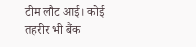टीम लौट आई। कोई तहरीर भी बैंक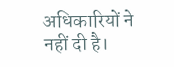अधिकारियों ने नहीं दी है।